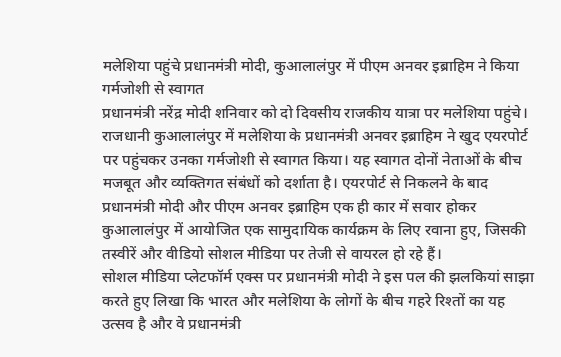मलेशिया पहुंचे प्रधानमंत्री मोदी, कुआलालंपुर में पीएम अनवर इब्राहिम ने किया गर्मजोशी से स्वागत
प्रधानमंत्री नरेंद्र मोदी शनिवार को दो दिवसीय राजकीय यात्रा पर मलेशिया पहुंचे। राजधानी कुआलालंपुर में मलेशिया के प्रधानमंत्री अनवर इब्राहिम ने खुद एयरपोर्ट पर पहुंचकर उनका गर्मजोशी से स्वागत किया। यह स्वागत दोनों नेताओं के बीच मजबूत और व्यक्तिगत संबंधों को दर्शाता है। एयरपोर्ट से निकलने के बाद प्रधानमंत्री मोदी और पीएम अनवर इब्राहिम एक ही कार में सवार होकर कुआलालंपुर में आयोजित एक सामुदायिक कार्यक्रम के लिए रवाना हुए, जिसकी तस्वीरें और वीडियो सोशल मीडिया पर तेजी से वायरल हो रहे हैं।
सोशल मीडिया प्लेटफॉर्म एक्स पर प्रधानमंत्री मोदी ने इस पल की झलकियां साझा करते हुए लिखा कि भारत और मलेशिया के लोगों के बीच गहरे रिश्तों का यह उत्सव है और वे प्रधानमंत्री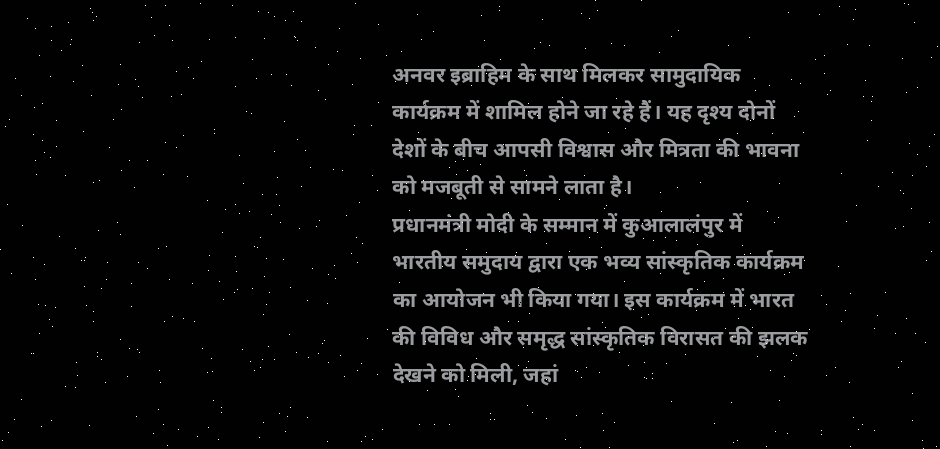अनवर इब्राहिम के साथ मिलकर सामुदायिक कार्यक्रम में शामिल होने जा रहे हैं। यह दृश्य दोनों देशों के बीच आपसी विश्वास और मित्रता की भावना को मजबूती से सामने लाता है।
प्रधानमंत्री मोदी के सम्मान में कुआलालंपुर में भारतीय समुदाय द्वारा एक भव्य सांस्कृतिक कार्यक्रम का आयोजन भी किया गया। इस कार्यक्रम में भारत की विविध और समृद्ध सांस्कृतिक विरासत की झलक देखने को मिली, जहां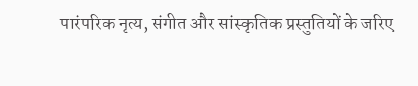पारंपरिक नृत्य, संगीत और सांस्कृतिक प्रस्तुतियों के जरिए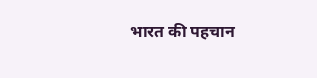भारत की पहचान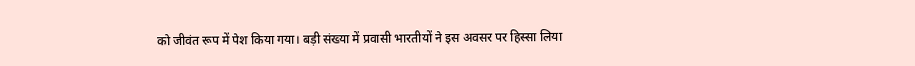को जीवंत रूप में पेश किया गया। बड़ी संख्या में प्रवासी भारतीयों ने इस अवसर पर हिस्सा लिया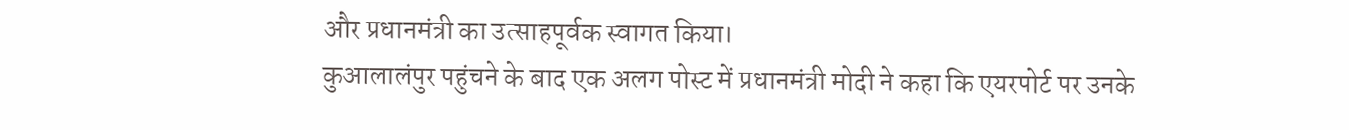और प्रधानमंत्री का उत्साहपूर्वक स्वागत किया।
कुआलालंपुर पहुंचने के बाद एक अलग पोस्ट में प्रधानमंत्री मोदी ने कहा कि एयरपोर्ट पर उनके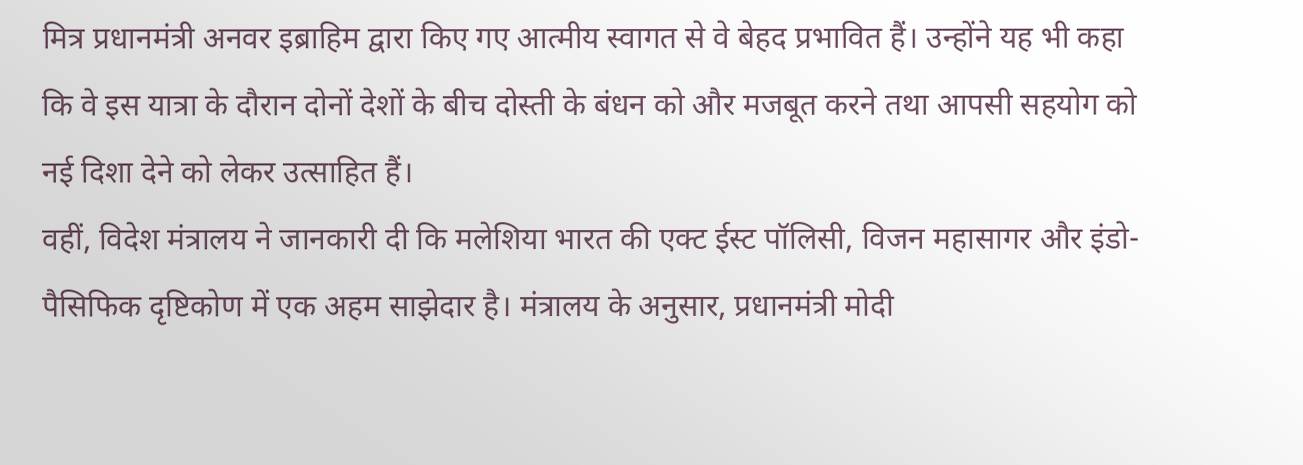मित्र प्रधानमंत्री अनवर इब्राहिम द्वारा किए गए आत्मीय स्वागत से वे बेहद प्रभावित हैं। उन्होंने यह भी कहा कि वे इस यात्रा के दौरान दोनों देशों के बीच दोस्ती के बंधन को और मजबूत करने तथा आपसी सहयोग को नई दिशा देने को लेकर उत्साहित हैं।
वहीं, विदेश मंत्रालय ने जानकारी दी कि मलेशिया भारत की एक्ट ईस्ट पॉलिसी, विजन महासागर और इंडो-पैसिफिक दृष्टिकोण में एक अहम साझेदार है। मंत्रालय के अनुसार, प्रधानमंत्री मोदी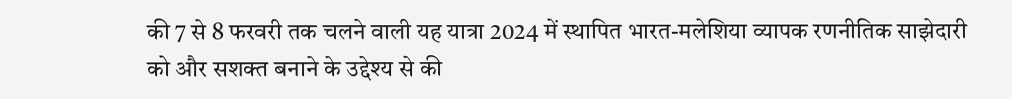की 7 से 8 फरवरी तक चलने वाली यह यात्रा 2024 में स्थापित भारत-मलेशिया व्यापक रणनीतिक साझेदारी को और सशक्त बनाने के उद्देश्य से की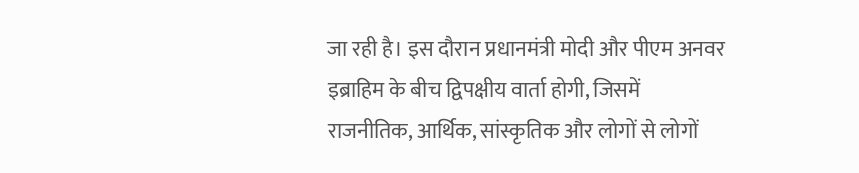जा रही है। इस दौरान प्रधानमंत्री मोदी और पीएम अनवर इब्राहिम के बीच द्विपक्षीय वार्ता होगी, जिसमें राजनीतिक, आर्थिक, सांस्कृतिक और लोगों से लोगों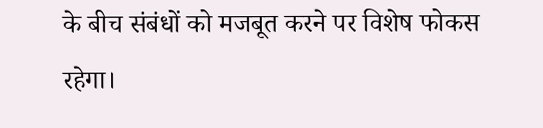के बीच संबंधों को मजबूत करने पर विशेष फोकस रहेगा।